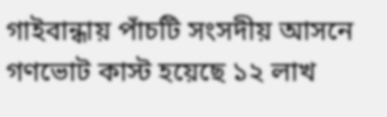গাইবান্ধায় পাঁচটি সংসদীয় আসনে গণভোট কাস্ট হয়েছে ১২ লাখ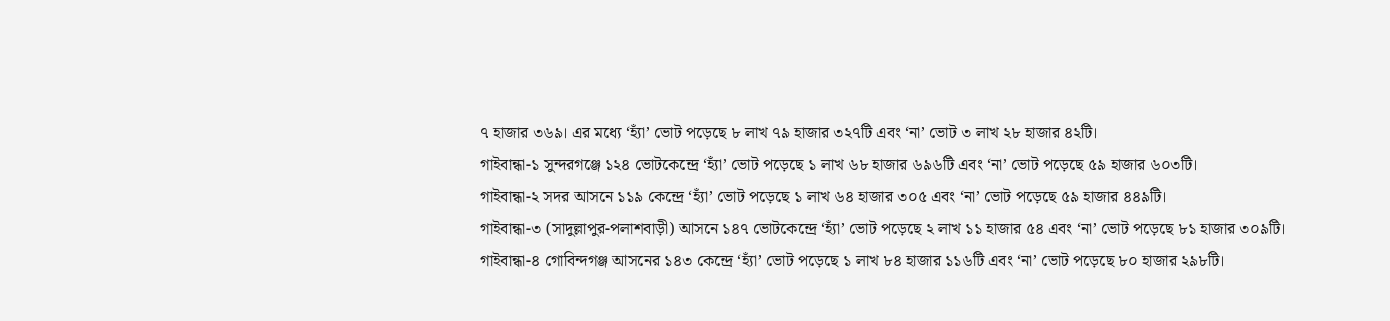৭ হাজার ৩৬৯। এর মধ্যে ‘হ্যাঁ’ ভোট পড়েছে ৮ লাখ ৭৯ হাজার ৩২৭টি এবং ‘না’ ভোট ৩ লাখ ২৮ হাজার ৪২টি।
গাইবান্ধা-১ সুন্দরগঞ্জে ১২৪ ভোটকেন্দ্রে ‘হ্যাঁ’ ভোট পড়েছে ১ লাখ ৬৮ হাজার ৬৯৬টি এবং ‘না’ ভোট পড়েছে ৫৯ হাজার ৬০৩টি।
গাইবান্ধা-২ সদর আসনে ১১৯ কেন্দ্রে ‘হ্যাঁ’ ভোট পড়েছে ১ লাখ ৬৪ হাজার ৩০৫ এবং ‘না’ ভোট পড়েছে ৫৯ হাজার ৪৪৯টি।
গাইবান্ধা-৩ (সাদুল্লাপুর-পলাশবাড়ী) আসনে ১৪৭ ভোটকেন্দ্রে ‘হ্যাঁ’ ভোট পড়েছে ২ লাখ ১১ হাজার ৫৪ এবং ‘না’ ভোট পড়েছে ৮১ হাজার ৩০৯টি।
গাইবান্ধা-৪ গোবিন্দগঞ্জ আসনের ১৪৩ কেন্দ্রে ‘হ্যাঁ’ ভোট পড়েছে ১ লাখ ৮৪ হাজার ১১৬টি এবং ‘না’ ভোট পড়েছে ৮০ হাজার ২৯৮টি।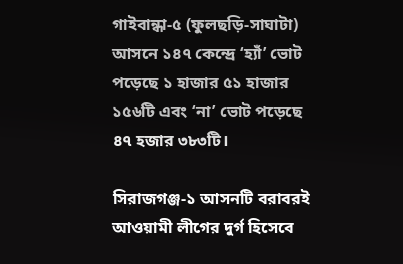গাইবান্ধা-৫ (ফুলছড়ি-সাঘাটা) আসনে ১৪৭ কেন্দ্রে ‘হ্যাঁ’ ভোট পড়েছে ১ হাজার ৫১ হাজার ১৫৬টি এবং ‘না’ ভোট পড়েছে ৪৭ হজার ৩৮৩টি।

সিরাজগঞ্জ-১ আসনটি বরাবরই আওয়ামী লীগের দুর্গ হিসেবে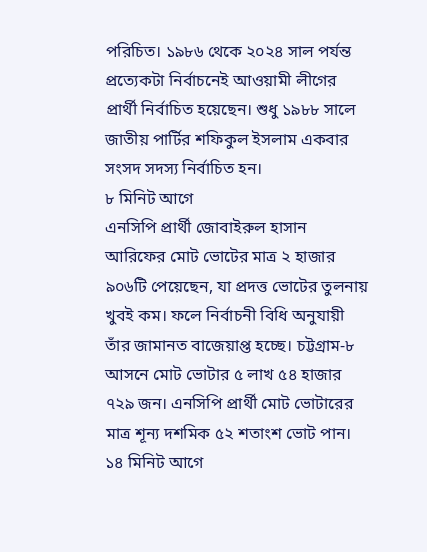পরিচিত। ১৯৮৬ থেকে ২০২৪ সাল পর্যন্ত প্রত্যেকটা নির্বাচনেই আওয়ামী লীগের প্রার্থী নির্বাচিত হয়েছেন। শুধু ১৯৮৮ সালে জাতীয় পার্টির শফিকুল ইসলাম একবার সংসদ সদস্য নির্বাচিত হন।
৮ মিনিট আগে
এনসিপি প্রার্থী জোবাইরুল হাসান আরিফের মোট ভোটের মাত্র ২ হাজার ৯০৬টি পেয়েছেন, যা প্রদত্ত ভোটের তুলনায় খুবই কম। ফলে নির্বাচনী বিধি অনুযায়ী তাঁর জামানত বাজেয়াপ্ত হচ্ছে। চট্টগ্রাম-৮ আসনে মোট ভোটার ৫ লাখ ৫৪ হাজার ৭২৯ জন। এনসিপি প্রার্থী মোট ভোটারের মাত্র শূন্য দশমিক ৫২ শতাংশ ভোট পান।
১৪ মিনিট আগে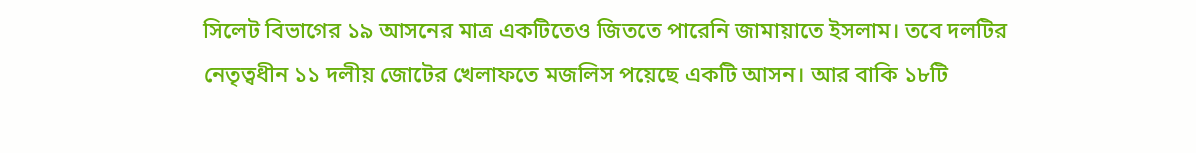সিলেট বিভাগের ১৯ আসনের মাত্র একটিতেও জিততে পারেনি জামায়াতে ইসলাম। তবে দলটির নেতৃত্বধীন ১১ দলীয় জোটের খেলাফতে মজলিস পয়েছে একটি আসন। আর বাকি ১৮টি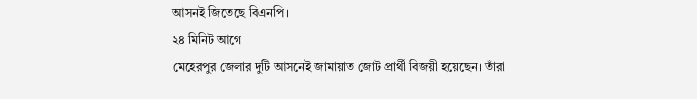আসনই জিতেছে বিএনপি।
২৪ মিনিট আগে
মেহেরপুর জেলার দুটি আসনেই জামায়াত জোট প্রার্থী বিজয়ী হয়েছেন। তাঁরা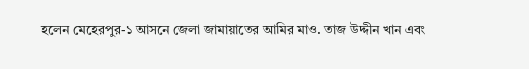হলেন মেহেরপুর-১ আসনে জেলা জামায়াতের আমির মাও. তাজ উদ্দীন খান এবং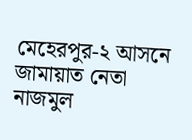মেহেরপুর-২ আসনে জামায়াত নেতা নাজমুল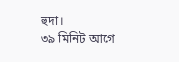হুদা।
৩৯ মিনিট আগে